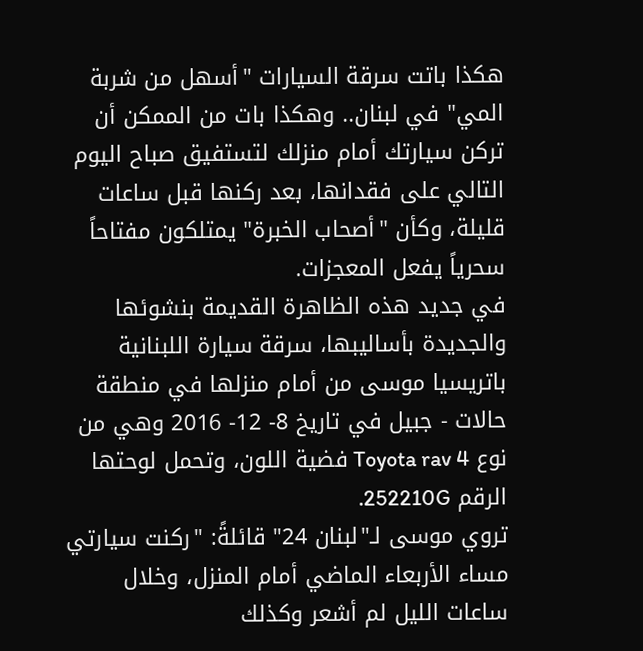هكذا باتت سرقة السيارات "أسهل من شربة المي" في لبنان.. وهكذا بات من الممكن أن تركن سيارتك أمام منزلك لتستفيق صباح اليوم التالي على فقدانها، بعد ركنها قبل ساعات قليلة، وكأن "أصحاب الخبرة" يمتلكون مفتاحاً سحرياً يفعل المعجزات.
في جديد هذه الظاهرة القديمة بنشوئها والجديدة بأساليبها، سرقة سيارة اللبنانية باتريسيا موسى من أمام منزلها في منطقة حالات - جبيل في تاريخ 8- 12- 2016 وهي من نوع Toyota rav 4 فضية اللون، وتحمل لوحتها الرقم 252210G.
تروي موسى لـ"لبنان 24" قائلةً: "ركنت سيارتي مساء الأربعاء الماضي أمام المنزل، وخلال ساعات الليل لم أشعر وكذلك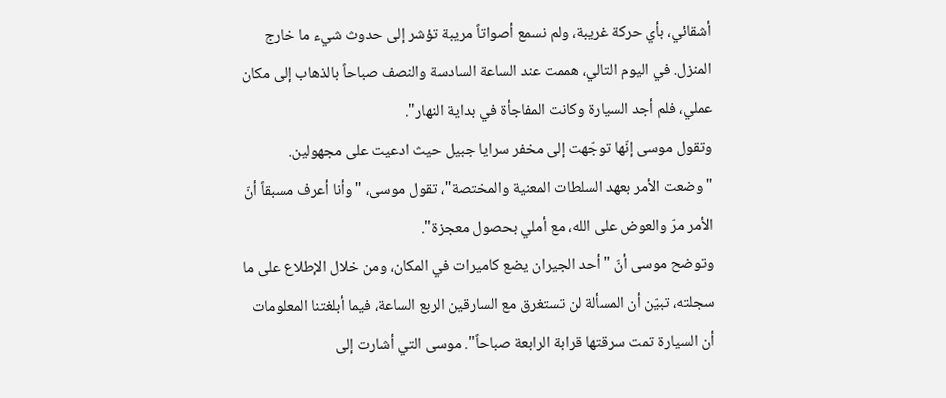أشقائي، بأي حركة غريبة، ولم نسمع أصواتاً مريبة تؤشر إلى حدوث شيء ما خارج المنزل. في اليوم التالي، هممت عند الساعة السادسة والنصف صباحاً بالذهاب إلى مكان عملي، فلم أجد السيارة وكانت المفاجأة في بداية النهار".
وتقول موسى إنّها توجّهت إلى مخفر سرايا جبيل حيث ادعيت على مجهولين. "وضعت الأمر بعهد السلطات المعنية والمختصة"، تقول موسى، "وأنا أعرف مسبقاً أنّ الأمر مرّ والعوض على الله، مع أملي بحصول معجزة".
وتوضح موسى أنّ "أحد الجيران يضع كاميرات في المكان، ومن خلال الإطلاع على ما سجلته، تبيّن أن المسألة لن تستغرق مع السارقين الربع الساعة، فيما أبلغتنا المعلومات أن السيارة تمت سرقتها قرابة الرابعة صباحاً". موسى التي أشارت إلى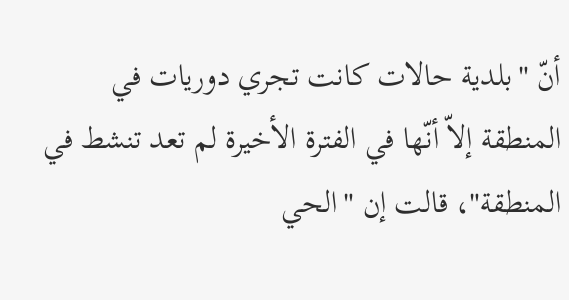أنّ "بلدية حالات كانت تجري دوريات في المنطقة إلاّ أنّها في الفترة الأخيرة لم تعد تنشط في المنطقة"، قالت إن "الحي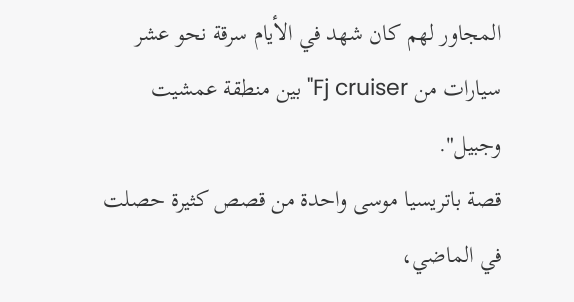المجاور لهم كان شهد في الأيام سرقة نحو عشر سيارات من Fj cruiser" بين منطقة عمشيت وجبيل".
قصة باتريسيا موسى واحدة من قصص كثيرة حصلت في الماضي،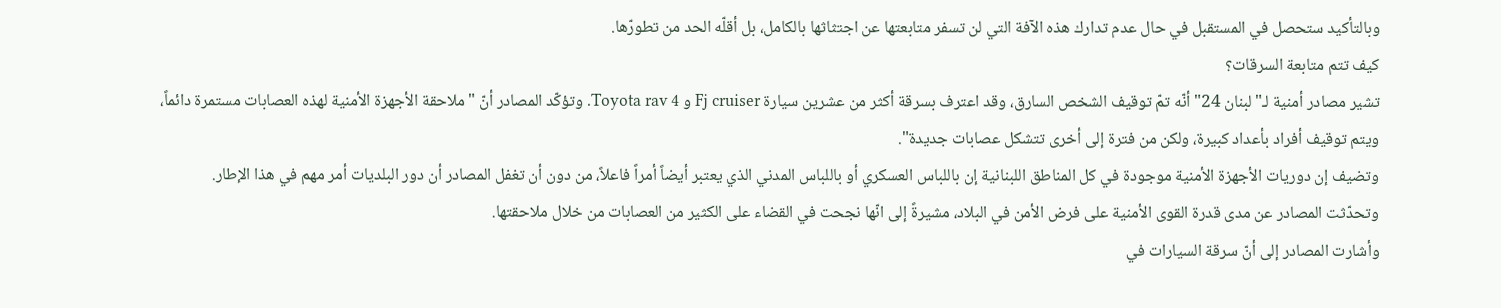وبالتأكيد ستحصل في المستقبل في حال عدم تدارك هذه الآفة التي لن تسفر متابعتها عن اجتثاثها بالكامل، بل أقلّه الحد من تطورّها.
كيف تتم متابعة السرقات؟
تشير مصادر أمنية لـ"لبنان 24" أنّه تمّ توقيف الشخص السارق، وقد اعترف بسرقة أكثر من عشرين سيارة Fj cruiser و Toyota rav 4. وتؤكّد المصادر أنّ "ملاحقة الأجهزة الأمنية لهذه العصابات مستمرة دائماً، ويتم توقيف أفراد بأعداد كبيرة، ولكن من فترة إلى أخرى تتشكل عصابات جديدة".
وتضيف إن دوريات الأجهزة الأمنية موجودة في كل المناطق اللبنانية إن باللباس العسكري أو باللباس المدني الذي يعتبر أيضاً أمراً فاعلاً، من دون أن تغفل المصادر أن دور البلديات أمر مهم في هذا الإطار.
وتحدّثت المصادر عن مدى قدرة القوى الأمنية على فرض الأمن في البلاد، مشيرةً إلى انّها نجحت في القضاء على الكثير من العصابات من خلال ملاحقتها.
وأشارت المصادر إلى أنّ سرقة السيارات في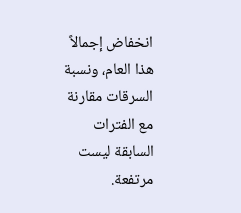انخفاض إجمالاً هذا العام، ونسبة السرقات مقارنة مع الفترات السابقة ليست مرتفعة.